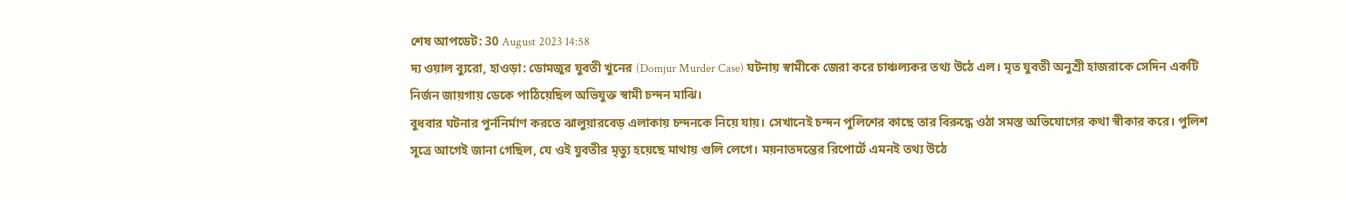শেষ আপডেট: 30 August 2023 14:58
দ্য ওয়াল ব্যুরো, হাওড়া: ডোমজুর যুবতী খুনের (Domjur Murder Case) ঘটনায় স্বামীকে জেরা করে চাঞ্চল্যকর তথ্য উঠে এল। মৃত যুবতী অনুশ্রী হাজরাকে সেদিন একটি নির্জন জায়গায় ডেকে পাঠিয়েছিল অভিযুক্ত স্বামী চন্দন মাঝি।
বুধবার ঘটনার পুর্ননির্মাণ করতে ঝালুয়ারবেড় এলাকায় চন্দনকে নিয়ে যায়। সেখানেই চন্দন পুলিশের কাছে তার বিরুদ্ধে ওঠা সমস্ত অভিযোগের কথা স্বীকার করে। পুলিশ সূত্রে আগেই জানা গেছিল, যে ওই যুবতীর মৃত্যু হয়েছে মাথায় গুলি লেগে। ময়নাতদন্তের রিপোর্টে এমনই তথ্য উঠে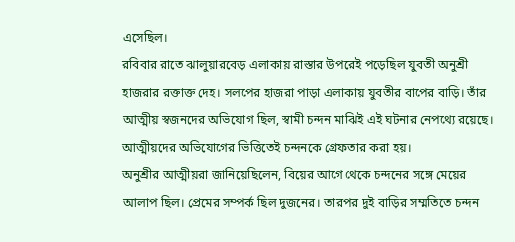এসেছিল।
রবিবার রাতে ঝালুয়ারবেড় এলাকায় রাস্তার উপরেই পড়েছিল যুবতী অনুশ্রী হাজরার রক্তাক্ত দেহ। সলপের হাজরা পাড়া এলাকায় যুবতীর বাপের বাড়ি। তাঁর আত্মীয় স্বজনদের অভিযোগ ছিল, স্বামী চন্দন মাঝিই এই ঘটনার নেপথ্যে রয়েছে। আত্মীয়দের অভিযোগের ভিত্তিতেই চন্দনকে গ্রেফতার করা হয়।
অনুশ্রীর আত্মীয়রা জানিয়েছিলেন, বিয়ের আগে থেকে চন্দনের সঙ্গে মেয়ের আলাপ ছিল। প্রেমের সম্পর্ক ছিল দুজনের। তারপর দুই বাড়ির সম্মতিতে চন্দন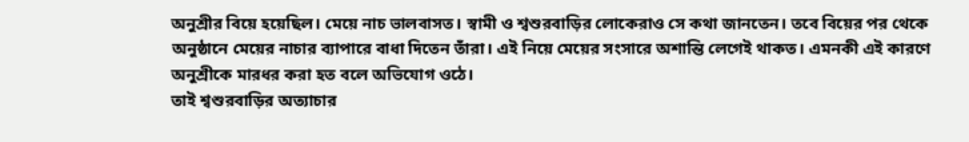অনুশ্রীর বিয়ে হয়েছিল। মেয়ে নাচ ভালবাসত। স্বামী ও শ্বশুরবাড়ির লোকেরাও সে কথা জানতেন। তবে বিয়ের পর থেকে অনুষ্ঠানে মেয়ের নাচার ব্যাপারে বাধা দিতেন তাঁরা। এই নিয়ে মেয়ের সংসারে অশান্তি লেগেই থাকত। এমনকী এই কারণে অনুশ্রীকে মারধর করা হত বলে অভিযোগ ওঠে।
তাই শ্বশুরবাড়ির অত্যাচার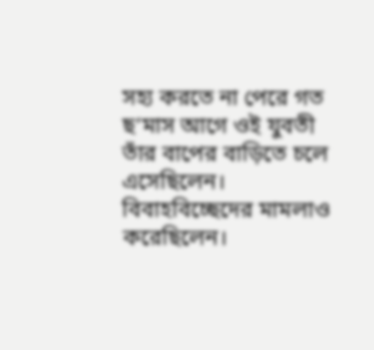সহ্য করতে না পেরে গত ছ’মাস আগে ওই যুবতী তাঁর বাপের বাড়িতে চলে এসেছিলেন। বিবাহবিচ্ছেদের মামলাও করেছিলেন।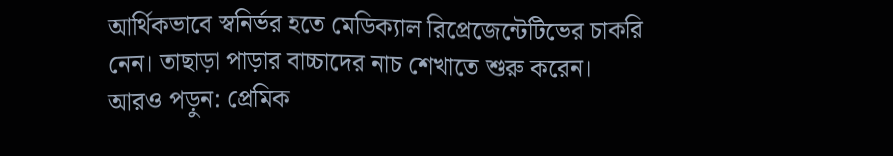আর্থিকভাবে স্বনির্ভর হতে মেডিক্যাল রিপ্রেজেন্টেটিভের চাকরি নেন। তাছাড়া পাড়ার বাচ্চাদের নাচ শেখাতে শুরু করেন।
আরও পড়ুন: প্রেমিক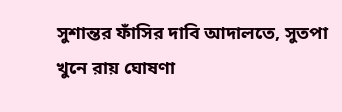সুশান্তর ফাঁসির দাবি আদালতে, সুতপা খুনে রায় ঘোষণা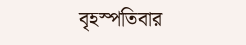বৃহস্পতিবার